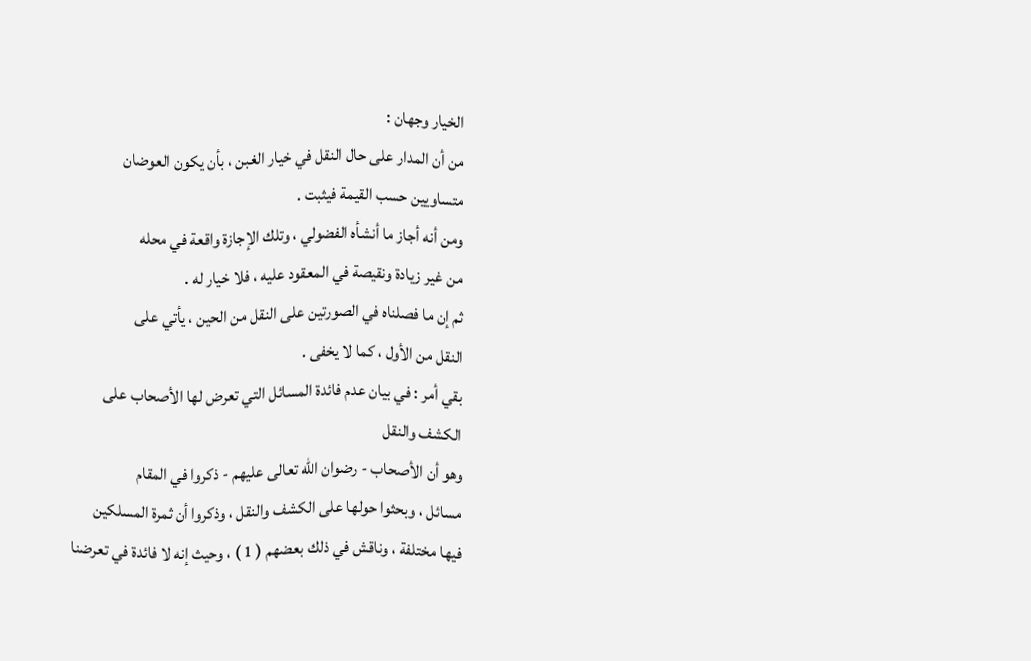الخيار وجهان :
من أن المدار على حال النقل في خيار الغبن ، بأن يكون العوضان
متساويين حسب القيمة فيثبت .
ومن أنه أجاز ما أنشأه الفضولي ، وتلك الإجازة واقعة في محله
من غير زيادة ونقيصة في المعقود عليه ، فلا خيار له .
ثم إن ما فصلناه في الصورتين على النقل من الحين ، يأتي على
النقل من الأول ، كما لا يخفى .
بقي أمر : في بيان عدم فائدة المسائل التي تعرض لها الأصحاب على
الكشف والنقل
وهو أن الأصحاب - رضوان الله تعالى عليهم - ذكروا في المقام
مسائل ، وبحثوا حولها على الكشف والنقل ، وذكروا أن ثمرة المسلكين
فيها مختلفة ، وناقش في ذلك بعضهم ( 1 ) ، وحيث إنه لا فائدة في تعرضنا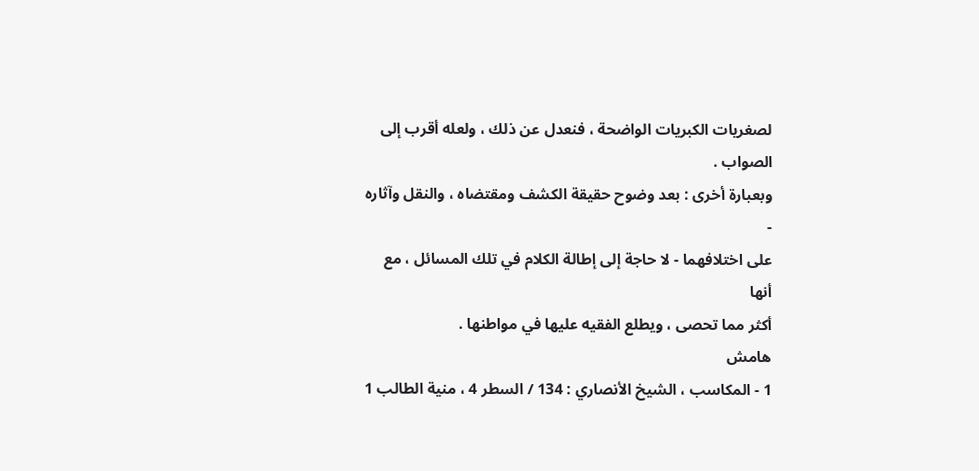لصغريات الكبريات الواضحة ، فنعدل عن ذلك ، ولعله أقرب إلى
الصواب .
وبعبارة أخرى : بعد وضوح حقيقة الكشف ومقتضاه ، والنقل وآثاره -
على اختلافهما - لا حاجة إلى إطالة الكلام في تلك المسائل ، مع أنها
أكثر مما تحصى ، ويطلع الفقيه عليها في مواطنها .
هامش
1 - المكاسب ، الشيخ الأنصاري : 134 / السطر 4 ، منية الطالب 1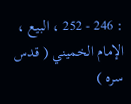: 246 - 252 ، البيع ،
الإمام الخميني ( قدس سره )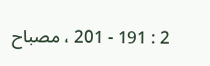2 : 191 - 201 ، مصباح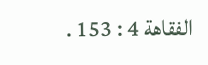الفقاهة 4 : 153 .